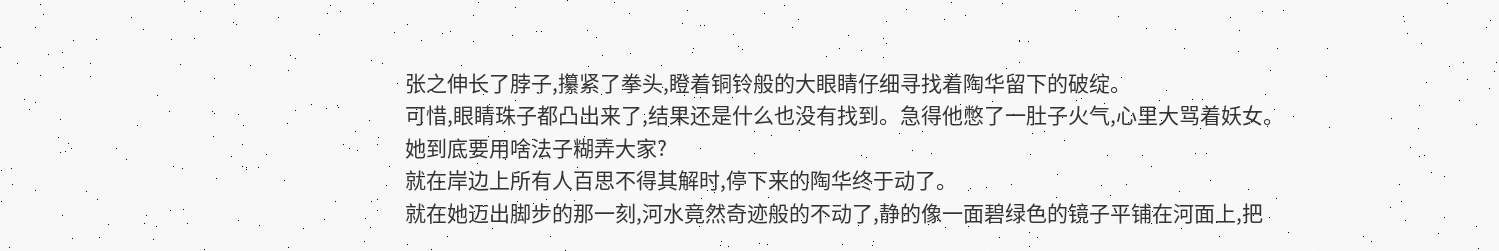张之伸长了脖子,攥紧了拳头,瞪着铜铃般的大眼睛仔细寻找着陶华留下的破绽。
可惜,眼睛珠子都凸出来了,结果还是什么也没有找到。急得他憋了一肚子火气,心里大骂着妖女。
她到底要用啥法子糊弄大家?
就在岸边上所有人百思不得其解时,停下来的陶华终于动了。
就在她迈出脚步的那一刻,河水竟然奇迹般的不动了,静的像一面碧绿色的镜子平铺在河面上,把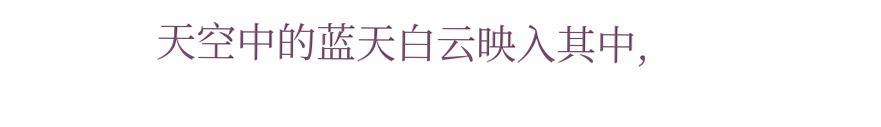天空中的蓝天白云映入其中,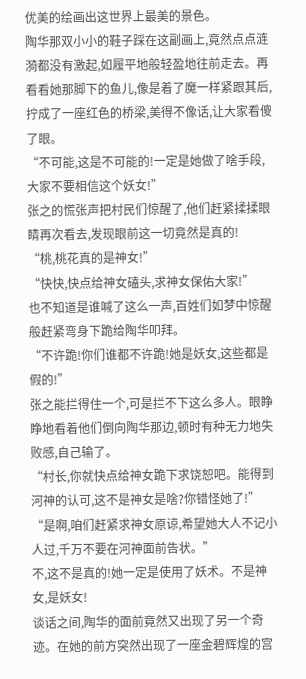优美的绘画出这世界上最美的景色。
陶华那双小小的鞋子踩在这副画上,竟然点点涟漪都没有激起,如履平地般轻盈地往前走去。再看看她那脚下的鱼儿,像是着了魔一样紧跟其后,拧成了一座红色的桥梁,美得不像话,让大家看傻了眼。
“不可能,这是不可能的!一定是她做了啥手段,大家不要相信这个妖女!”
张之的慌张声把村民们惊醒了,他们赶紧揉揉眼睛再次看去,发现眼前这一切竟然是真的!
“桃,桃花真的是神女!”
“快快,快点给神女磕头,求神女保佑大家!”
也不知道是谁喊了这么一声,百姓们如梦中惊醒般赶紧弯身下跪给陶华叩拜。
“不许跪!你们谁都不许跪!她是妖女,这些都是假的!”
张之能拦得住一个,可是拦不下这么多人。眼睁睁地看着他们倒向陶华那边,顿时有种无力地失败感,自己输了。
“村长,你就快点给神女跪下求饶恕吧。能得到河神的认可,这不是神女是啥?你错怪她了!”
“是啊,咱们赶紧求神女原谅,希望她大人不记小人过,千万不要在河神面前告状。”
不,这不是真的!她一定是使用了妖术。不是神女,是妖女!
谈话之间,陶华的面前竟然又出现了另一个奇迹。在她的前方突然出现了一座金碧辉煌的宫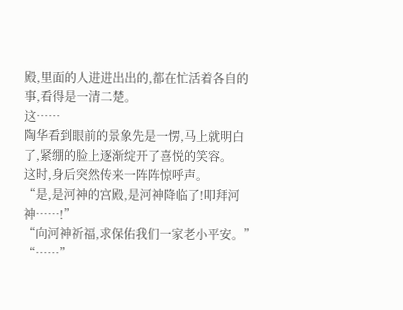殿,里面的人进进出出的,都在忙活着各自的事,看得是一清二楚。
这……
陶华看到眼前的景象先是一愣,马上就明白了,紧绷的脸上逐渐绽开了喜悦的笑容。
这时,身后突然传来一阵阵惊呼声。
“是,是河神的宫殿,是河神降临了!叩拜河神……!”
“向河神祈福,求保佑我们一家老小平安。”
“……”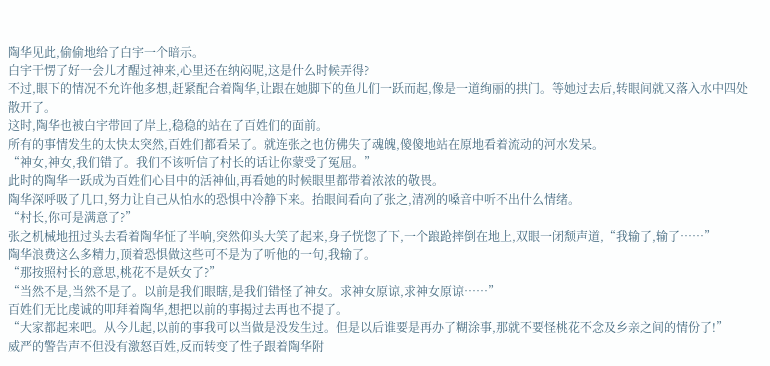陶华见此,偷偷地给了白宇一个暗示。
白宇干愣了好一会儿才醒过神来,心里还在纳闷呢,这是什么时候弄得?
不过,眼下的情况不允许他多想,赶紧配合着陶华,让跟在她脚下的鱼儿们一跃而起,像是一道绚丽的拱门。等她过去后,转眼间就又落入水中四处散开了。
这时,陶华也被白宇带回了岸上,稳稳的站在了百姓们的面前。
所有的事情发生的太快太突然,百姓们都看呆了。就连张之也仿佛失了魂魄,傻傻地站在原地看着流动的河水发呆。
“神女,神女,我们错了。我们不该听信了村长的话让你蒙受了冤屈。”
此时的陶华一跃成为百姓们心目中的活神仙,再看她的时候眼里都带着浓浓的敬畏。
陶华深呼吸了几口,努力让自己从怕水的恐惧中冷静下来。抬眼间看向了张之,清冽的嗓音中听不出什么情绪。
“村长,你可是满意了?”
张之机械地扭过头去看着陶华怔了半响,突然仰头大笑了起来,身子恍惚了下,一个踉跄摔倒在地上,双眼一闭颓声道,“我输了,输了……”
陶华浪费这么多精力,顶着恐惧做这些可不是为了听他的一句,我输了。
“那按照村长的意思,桃花不是妖女了?”
“当然不是,当然不是了。以前是我们眼瞎,是我们错怪了神女。求神女原谅,求神女原谅……”
百姓们无比虔诚的叩拜着陶华,想把以前的事揭过去再也不提了。
“大家都起来吧。从今儿起,以前的事我可以当做是没发生过。但是以后谁要是再办了糊涂事,那就不要怪桃花不念及乡亲之间的情份了!”
威严的警告声不但没有激怒百姓,反而转变了性子跟着陶华附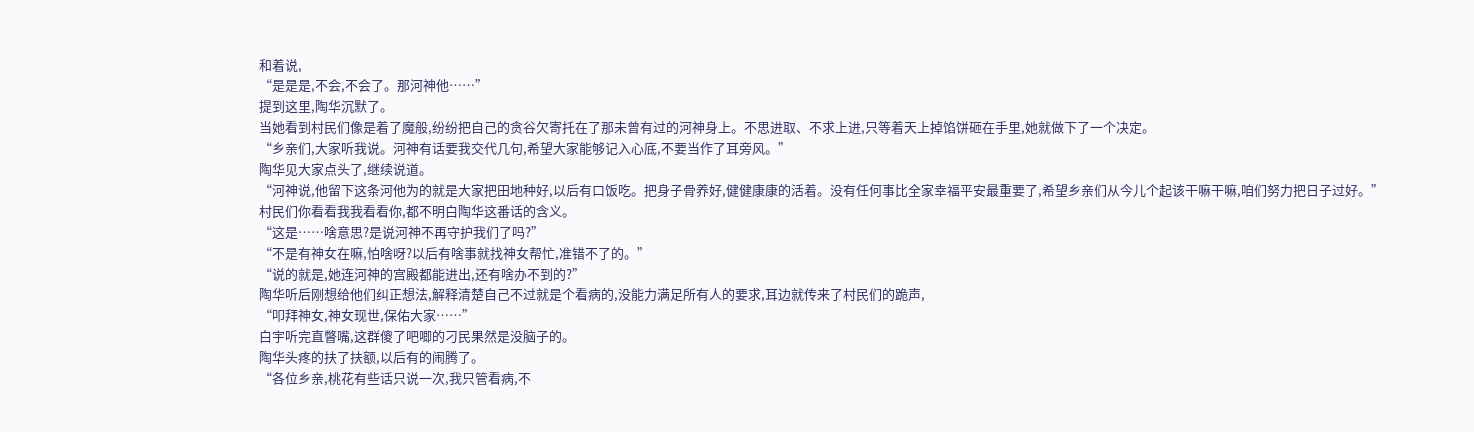和着说,
“是是是,不会,不会了。那河神他……”
提到这里,陶华沉默了。
当她看到村民们像是着了魔般,纷纷把自己的贪谷欠寄托在了那未曾有过的河神身上。不思进取、不求上进,只等着天上掉馅饼砸在手里,她就做下了一个决定。
“乡亲们,大家听我说。河神有话要我交代几句,希望大家能够记入心底,不要当作了耳旁风。”
陶华见大家点头了,继续说道。
“河神说,他留下这条河他为的就是大家把田地种好,以后有口饭吃。把身子骨养好,健健康康的活着。没有任何事比全家幸福平安最重要了,希望乡亲们从今儿个起该干嘛干嘛,咱们努力把日子过好。”
村民们你看看我我看看你,都不明白陶华这番话的含义。
“这是……啥意思?是说河神不再守护我们了吗?”
“不是有神女在嘛,怕啥呀?以后有啥事就找神女帮忙,准错不了的。”
“说的就是,她连河神的宫殿都能进出,还有啥办不到的?”
陶华听后刚想给他们纠正想法,解释清楚自己不过就是个看病的,没能力满足所有人的要求,耳边就传来了村民们的跪声,
“叩拜神女,神女现世,保佑大家……”
白宇听完直瞥嘴,这群傻了吧唧的刁民果然是没脑子的。
陶华头疼的扶了扶额,以后有的闹腾了。
“各位乡亲,桃花有些话只说一次,我只管看病,不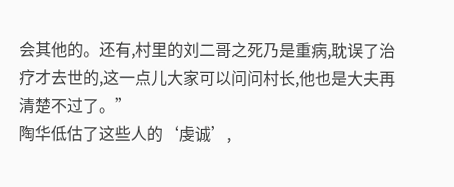会其他的。还有,村里的刘二哥之死乃是重病,耽误了治疗才去世的,这一点儿大家可以问问村长,他也是大夫再清楚不过了。”
陶华低估了这些人的‘虔诚’,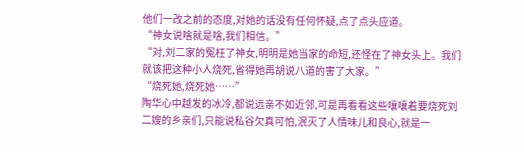他们一改之前的态度,对她的话没有任何怀疑,点了点头应道。
“神女说啥就是啥,我们相信。”
“对,刘二家的冤枉了神女,明明是她当家的命短,还怪在了神女头上。我们就该把这种小人烧死,省得她再胡说八道的害了大家。”
“烧死她,烧死她……”
陶华心中越发的冰冷,都说远亲不如近邻,可是再看看这些嚷嚷着要烧死刘二嫂的乡亲们,只能说私谷欠真可怕,泯灭了人情味儿和良心,就是一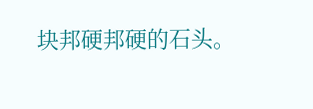块邦硬邦硬的石头。